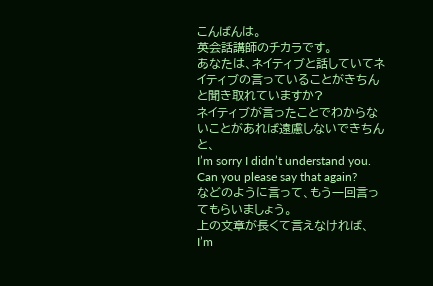こんばんは。
英会話講師のチカラです。
あなたは、ネイティブと話していてネイティブの言っていることがきちんと聞き取れていますか?
ネイティブが言ったことでわからないことがあれば遠慮しないできちんと、
I’m sorry I didn’t understand you. Can you please say that again?
などのように言って、もう一回言ってもらいましょう。
上の文章が長くて言えなければ、
I’m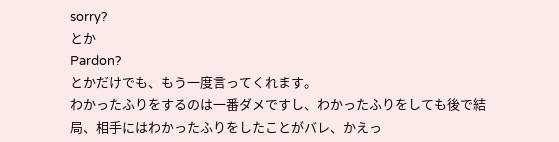sorry?
とか
Pardon?
とかだけでも、もう一度言ってくれます。
わかったふりをするのは一番ダメですし、わかったふりをしても後で結局、相手にはわかったふりをしたことがバレ、かえっ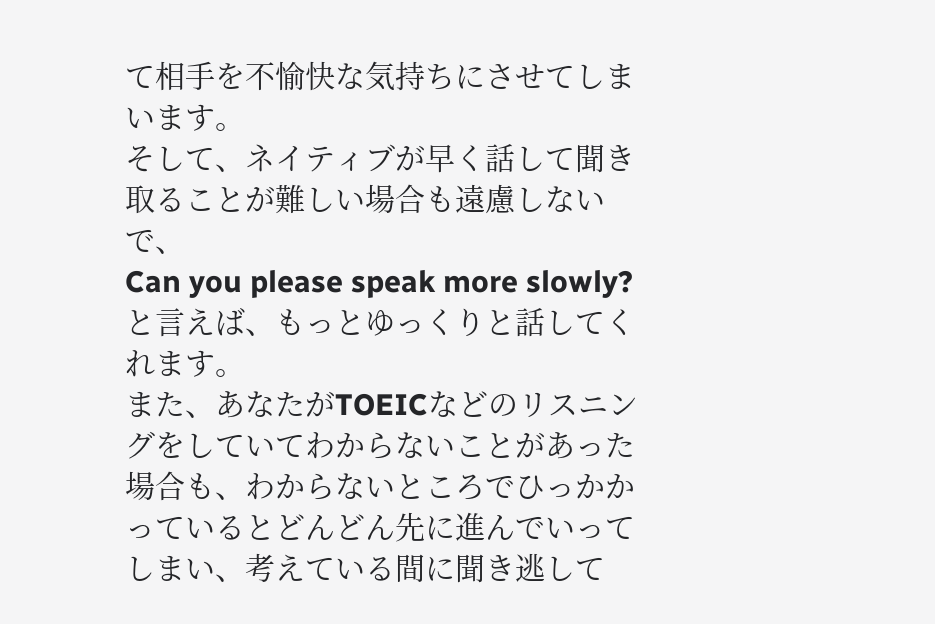て相手を不愉快な気持ちにさせてしまいます。
そして、ネイティブが早く話して聞き取ることが難しい場合も遠慮しないで、
Can you please speak more slowly?
と言えば、もっとゆっくりと話してくれます。
また、あなたがTOEICなどのリスニングをしていてわからないことがあった場合も、わからないところでひっかかっているとどんどん先に進んでいってしまい、考えている間に聞き逃して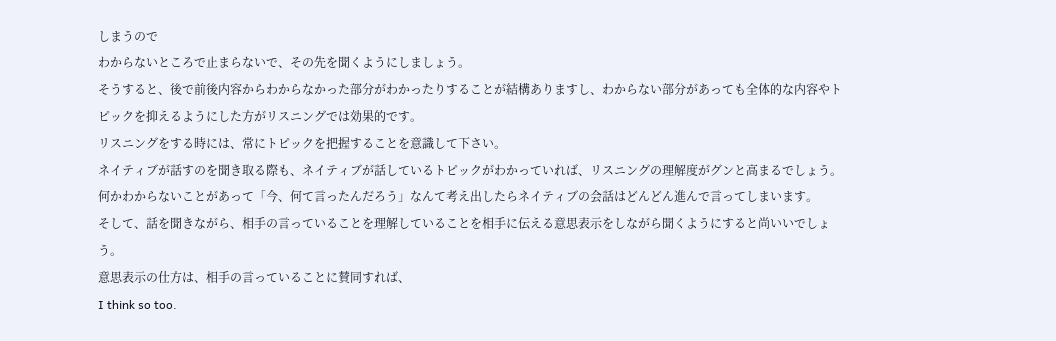しまうので
わからないところで止まらないで、その先を聞くようにしましょう。
そうすると、後で前後内容からわからなかった部分がわかったりすることが結構ありますし、わからない部分があっても全体的な内容やトピックを抑えるようにした方がリスニングでは効果的です。
リスニングをする時には、常にトピックを把握することを意識して下さい。
ネイティブが話すのを聞き取る際も、ネイティブが話しているトピックがわかっていれば、リスニングの理解度がグンと高まるでしょう。
何かわからないことがあって「今、何て言ったんだろう」なんて考え出したらネイティブの会話はどんどん進んで言ってしまいます。
そして、話を聞きながら、相手の言っていることを理解していることを相手に伝える意思表示をしながら聞くようにすると尚いいでしょう。
意思表示の仕方は、相手の言っていることに賛同すれば、
I think so too.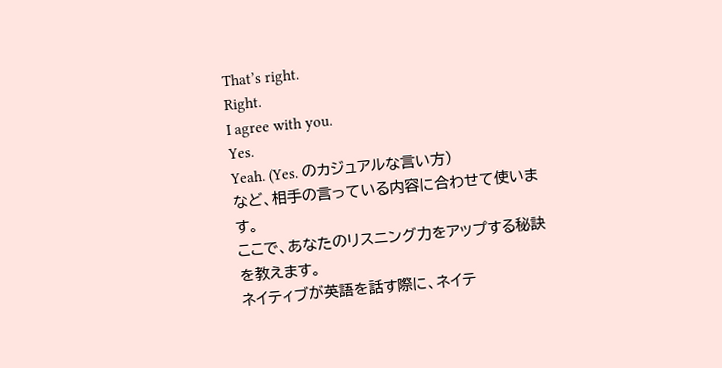That’s right.
Right.
I agree with you.
Yes.
Yeah. (Yes. のカジュアルな言い方)
など、相手の言っている内容に合わせて使います。
ここで、あなたのリスニング力をアップする秘訣を教えます。
ネイティブが英語を話す際に、ネイテ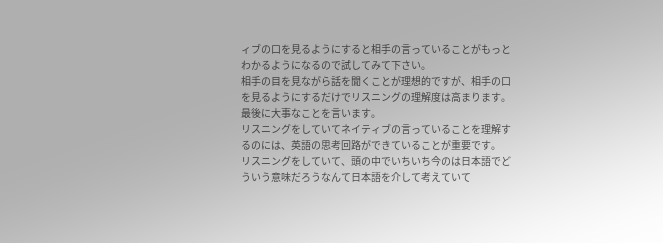ィブの口を見るようにすると相手の言っていることがもっとわかるようになるので試してみて下さい。
相手の目を見ながら話を聞くことが理想的ですが、相手の口を見るようにするだけでリスニングの理解度は高まります。
最後に大事なことを言います。
リスニングをしていてネイティブの言っていることを理解するのには、英語の思考回路ができていることが重要です。
リスニングをしていて、頭の中でいちいち今のは日本語でどういう意味だろうなんて日本語を介して考えていて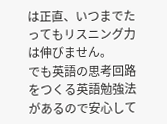は正直、いつまでたってもリスニング力は伸びません。
でも英語の思考回路をつくる英語勉強法があるので安心して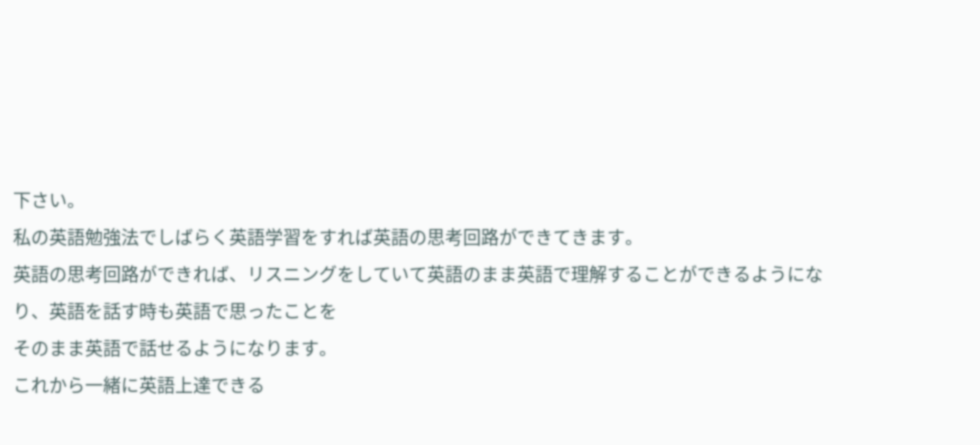下さい。
私の英語勉強法でしばらく英語学習をすれば英語の思考回路ができてきます。
英語の思考回路ができれば、リスニングをしていて英語のまま英語で理解することができるようになり、英語を話す時も英語で思ったことを
そのまま英語で話せるようになります。
これから一緒に英語上達できる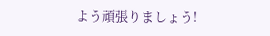よう頑張りましょう!